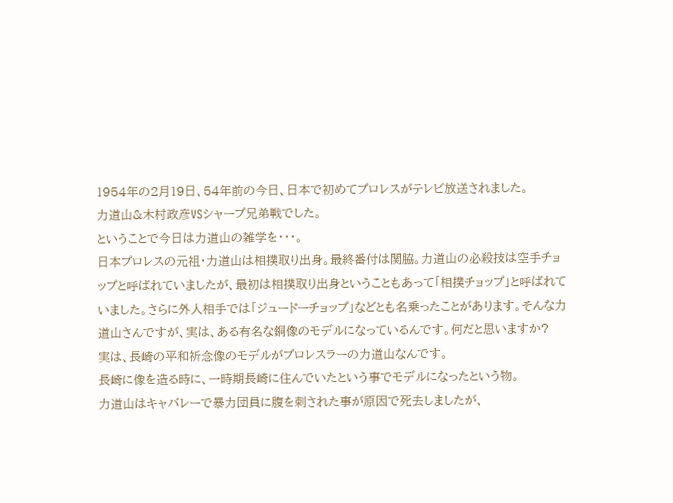1954年の2月19日、54年前の今日、日本で初めてプロレスがテレビ放送されました。
力道山&木村政彦VSシャープ兄弟戦でした。
ということで今日は力道山の雑学を・・・。
日本プロレスの元祖・力道山は相撲取り出身。最終番付は関脇。力道山の必殺技は空手チョップと呼ばれていましたが、最初は相撲取り出身ということもあって「相撲チョップ」と呼ばれていました。さらに外人相手では「ジュードーチョップ」などとも名乗ったことがあります。そんな力道山さんですが、実は、ある有名な銅像のモデルになっているんです。何だと思いますか?
実は、長崎の平和祈念像のモデルがプロレスラーの力道山なんです。
長崎に像を造る時に、一時期長崎に住んでいたという事でモデルになったという物。
力道山はキャバレーで暴力団員に腹を刺された事が原因で死去しましたが、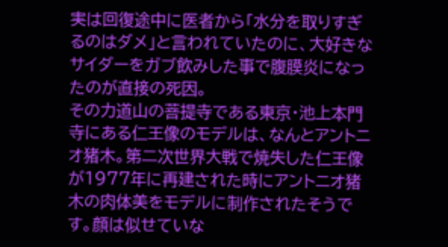実は回復途中に医者から「水分を取りすぎるのはダメ」と言われていたのに、大好きなサイダーをガブ飲みした事で腹膜炎になったのが直接の死因。
その力道山の菩提寺である東京・池上本門寺にある仁王像のモデルは、なんとアントニオ猪木。第二次世界大戦で焼失した仁王像が1977年に再建された時にアントニオ猪木の肉体美をモデルに制作されたそうです。顔は似せていな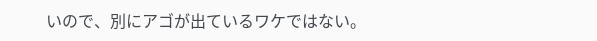いので、別にアゴが出ているワケではない。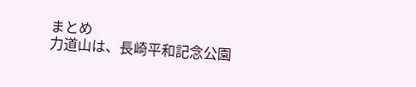まとめ
力道山は、長崎平和記念公園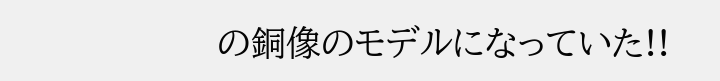の銅像のモデルになっていた!!